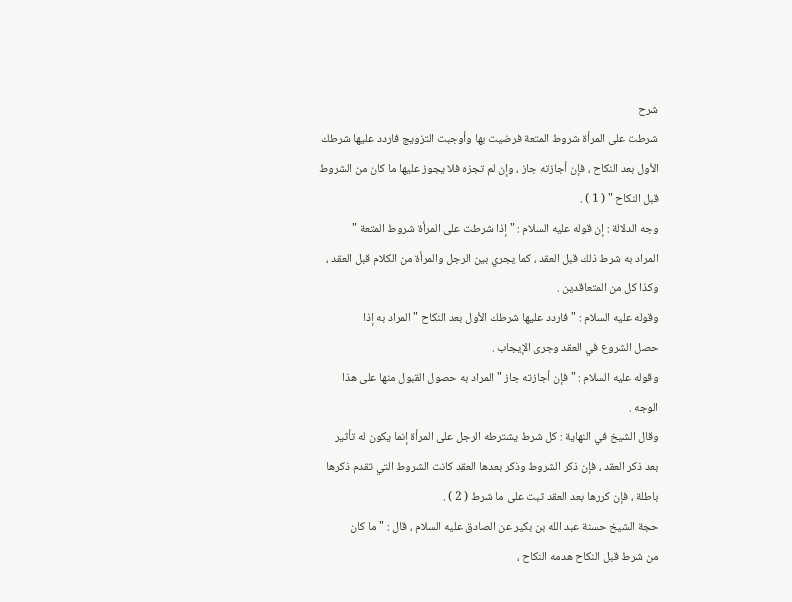شرح
شرطت على المرأة شروط المتعة فرضيت بها وأوجبت التزويج فاردد عليها شرطك
الأول بعد النكاح ، فإن أجازته جاز ، وإن لم تجزه فلا يجوز عليها ما كان من الشروط
قبل النكاح " ( 1 ) .
وجه الدلالة : إن قوله عليه السلام : " إذا شرطت على المرأة شروط المتعة "
المراد به شرط ذلك قبل العقد ، كما يجري بين الرجل والمرأة من الكلام قبل العقد ،
وكذا كل من المتعاقدين .
وقوله عليه السلام : " فاردد عليها شرطك الأول بعد النكاح " المراد به إذا
حصل الشروع في العقد وجرى الإيجاب .
وقوله عليه السلام : " فإن أجازته جاز " المراد به حصول القبول منها على هذا
الوجه .
وقال الشيخ في النهاية : كل شرط يشترطه الرجل على المرأة إنما يكون له تأثير
بعد ذكر العقد ، فإن ذكر الشروط وذكر بعدها العقد كانت الشروط التي تقدم ذكرها
باطلة ، فإن كررها بعد العقد ثبت على ما شرط ( 2 ) .
حجة الشيخ حسنة عبد الله بن بكير عن الصادق عليه السلام ، قال : " ما كان
من شرط قبل النكاح هدمه النكاح ،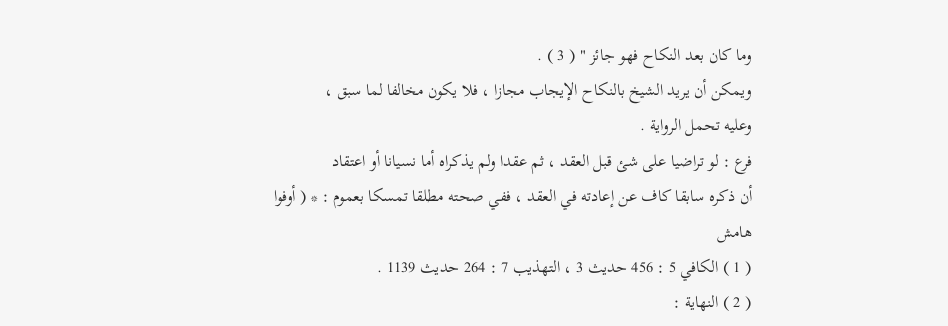وما كان بعد النكاح فهو جائز " ( 3 ) .
ويمكن أن يريد الشيخ بالنكاح الإيجاب مجازا ، فلا يكون مخالفا لما سبق ،
وعليه تحمل الرواية .
فرع : لو تراضيا على شئ قبل العقد ، ثم عقدا ولم يذكراه أما نسيانا أو اعتقاد
أن ذكره سابقا كاف عن إعادته في العقد ، ففي صحته مطلقا تمسكا بعموم : * ( أوفوا
هامش
( 1 ) الكافي 5 : 456 حديث 3 ، التهذيب 7 : 264 حديث 1139 .
( 2 ) النهاية :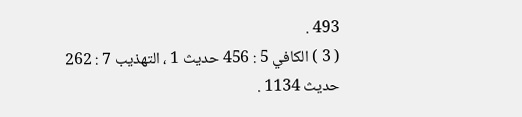493 .
( 3 ) الكافي 5 : 456 حديث 1 ، التهذيب 7 : 262 حديث 1134 .